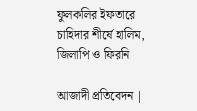ফুলকলির ইফতারে চাহিদার শীর্ষে হালিম, জিলাপি ও ফিরনি

আজাদী প্রতিবেদন |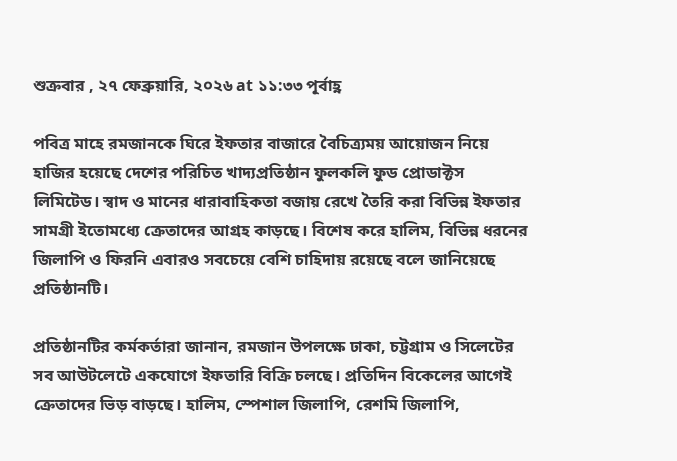শুক্রবার , ২৭ ফেব্রুয়ারি, ২০২৬ at ১১:৩৩ পূর্বাহ্ণ

পবিত্র মাহে রমজানকে ঘিরে ইফতার বাজারে বৈচিত্র্যময় আয়োজন নিয়ে হাজির হয়েছে দেশের পরিচিত খাদ্যপ্রতিষ্ঠান ফুলকলি ফুড প্রোডাক্টস লিমিটেড। স্বাদ ও মানের ধারাবাহিকতা বজায় রেখে তৈরি করা বিভিন্ন ইফতার সামগ্রী ইতোমধ্যে ক্রেতাদের আগ্রহ কাড়ছে। বিশেষ করে হালিম, বিভিন্ন ধরনের জিলাপি ও ফিরনি এবারও সবচেয়ে বেশি চাহিদায় রয়েছে বলে জানিয়েছে প্রতিষ্ঠানটি।

প্রতিষ্ঠানটির কর্মকর্তারা জানান, রমজান উপলক্ষে ঢাকা, চট্টগ্রাম ও সিলেটের সব আউটলেটে একযোগে ইফতারি বিক্রি চলছে। প্রতিদিন বিকেলের আগেই ক্রেতাদের ভিড় বাড়ছে। হালিম, স্পেশাল জিলাপি, রেশমি জিলাপি,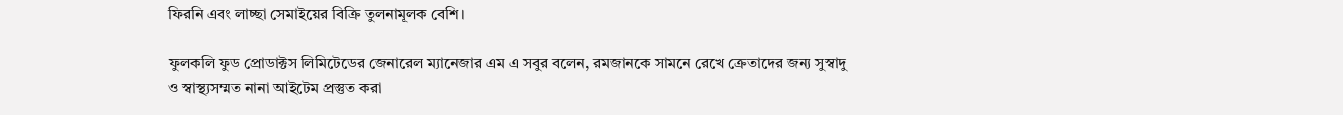ফিরনি এবং লাচ্ছা সেমাইয়ের বিক্রি তুলনামূলক বেশি।

ফুলকলি ফুড প্রোডাক্টস লিমিটেডের জেনারেল ম্যানেজার এম এ সবুর বলেন, রমজানকে সামনে রেখে ক্রেতাদের জন্য সুস্বাদু ও স্বাস্থ্যসম্মত নানা আইটেম প্রস্তুত করা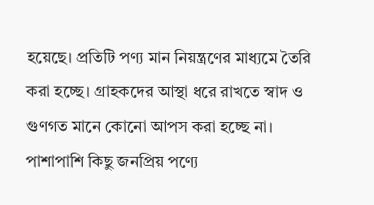হয়েছে। প্রতিটি পণ্য মান নিয়ন্ত্রণের মাধ্যমে তৈরি করা হচ্ছে। গ্রাহকদের আস্থা ধরে রাখতে স্বাদ ও গুণগত মানে কোনো আপস করা হচ্ছে না। পাশাপাশি কিছু জনপ্রিয় পণ্যে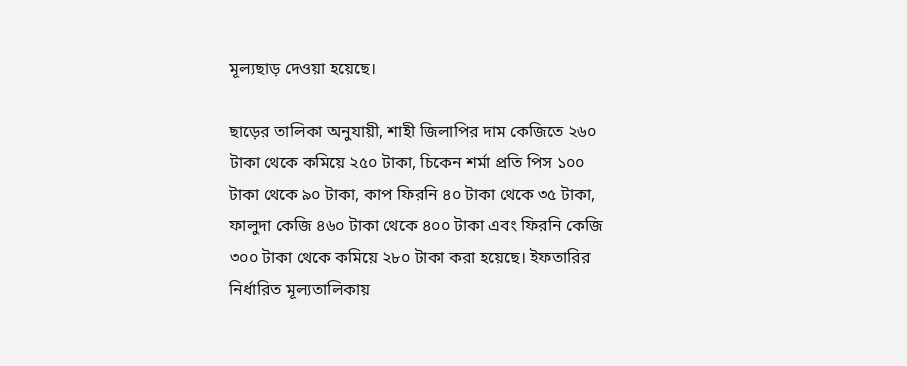মূল্যছাড় দেওয়া হয়েছে।

ছাড়ের তালিকা অনুযায়ী, শাহী জিলাপির দাম কেজিতে ২৬০ টাকা থেকে কমিয়ে ২৫০ টাকা, চিকেন শর্মা প্রতি পিস ১০০ টাকা থেকে ৯০ টাকা, কাপ ফিরনি ৪০ টাকা থেকে ৩৫ টাকা, ফালুদা কেজি ৪৬০ টাকা থেকে ৪০০ টাকা এবং ফিরনি কেজি ৩০০ টাকা থেকে কমিয়ে ২৮০ টাকা করা হয়েছে। ইফতারির নির্ধারিত মূল্যতালিকায়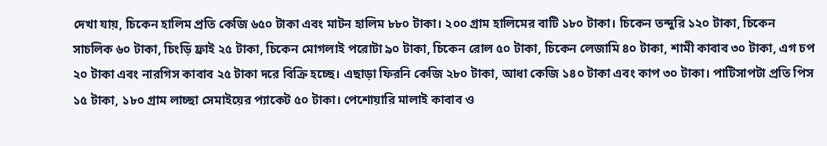দেখা যায়, চিকেন হালিম প্রতি কেজি ৬৫০ টাকা এবং মাটন হালিম ৮৮০ টাকা। ২০০ গ্রাম হালিমের বাটি ১৮০ টাকা। চিকেন তন্দুরি ১২০ টাকা, চিকেন সাচলিক ৬০ টাকা, চিংড়ি ফ্রাই ২৫ টাকা, চিকেন মোগলাই পরোটা ৯০ টাকা, চিকেন রোল ৫০ টাকা, চিকেন লেজামি ৪০ টাকা, শামী কাবাব ৩০ টাকা, এগ চপ ২০ টাকা এবং নারগিস কাবাব ২৫ টাকা দরে বিক্রি হচ্ছে। এছাড়া ফিরনি কেজি ২৮০ টাকা, আধা কেজি ১৪০ টাকা এবং কাপ ৩০ টাকা। পাটিসাপটা প্রতি পিস ১৫ টাকা, ১৮০ গ্রাম লাচ্ছা সেমাইয়ের প্যাকেট ৫০ টাকা। পেশোয়ারি মালাই কাবাব ও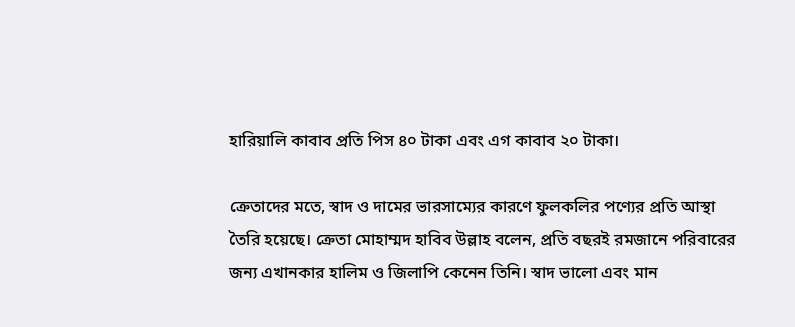হারিয়ালি কাবাব প্রতি পিস ৪০ টাকা এবং এগ কাবাব ২০ টাকা।

ক্রেতাদের মতে, স্বাদ ও দামের ভারসাম্যের কারণে ফুলকলির পণ্যের প্রতি আস্থা তৈরি হয়েছে। ক্রেতা মোহাম্মদ হাবিব উল্লাহ বলেন, প্রতি বছরই রমজানে পরিবারের জন্য এখানকার হালিম ও জিলাপি কেনেন তিনি। স্বাদ ভালো এবং মান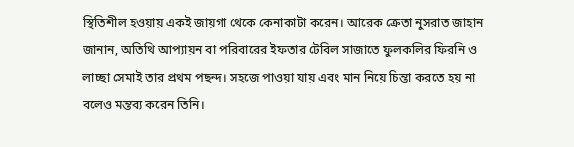স্থিতিশীল হওয়ায় একই জায়গা থেকে কেনাকাটা করেন। আরেক ক্রেতা নুসরাত জাহান জানান, অতিথি আপ্যায়ন বা পরিবারের ইফতার টেবিল সাজাতে ফুলকলির ফিরনি ও লাচ্ছা সেমাই তার প্রথম পছন্দ। সহজে পাওয়া যায় এবং মান নিয়ে চিন্তা করতে হয় না বলেও মন্তব্য করেন তিনি।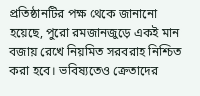প্রতিষ্ঠানটির পক্ষ থেকে জানানো হয়েছে, পুরো রমজানজুড়ে একই মান বজায় রেখে নিয়মিত সরবরাহ নিশ্চিত করা হবে। ভবিষ্যতেও ক্রেতাদের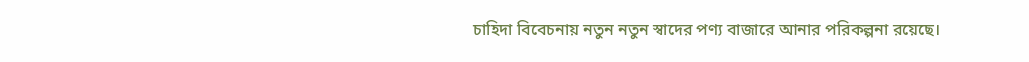চাহিদা বিবেচনায় নতুন নতুন স্বাদের পণ্য বাজারে আনার পরিকল্পনা রয়েছে।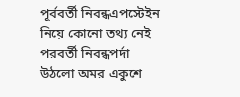পূর্ববর্তী নিবন্ধএপস্টেইন নিয়ে কোনো তথ্য নেই
পরবর্তী নিবন্ধপর্দা উঠলো অমর একুশে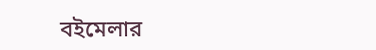বইমেলার